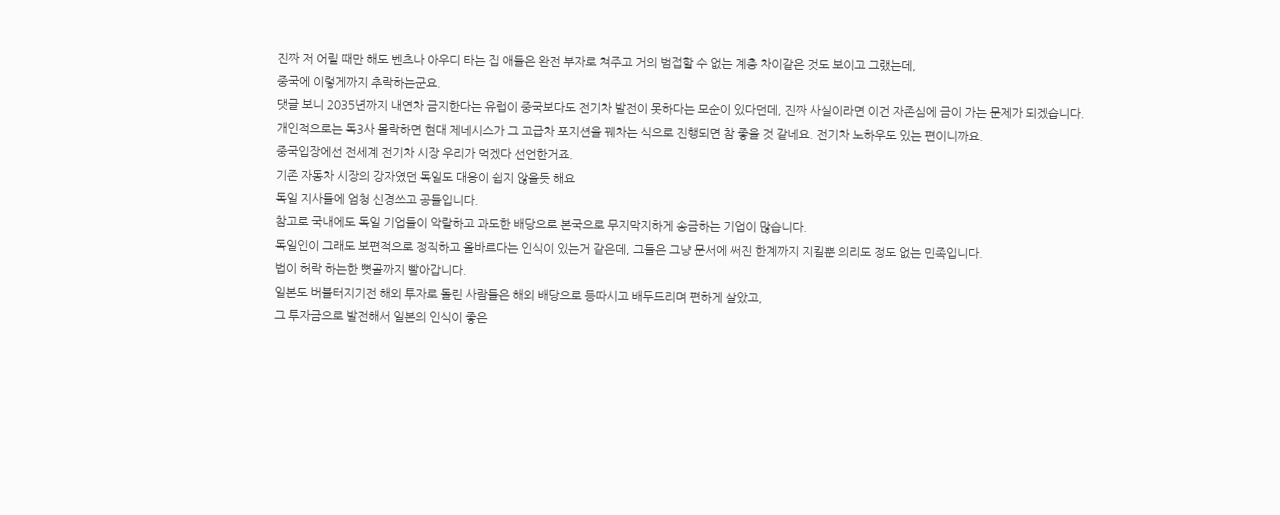진짜 저 어릴 때만 해도 벤츠나 아우디 타는 집 애들은 완전 부자로 쳐주고 거의 범접할 수 없는 계층 차이같은 것도 보이고 그랬는데,
중국에 이렇게까지 추락하는군요.
댓글 보니 2035년까지 내연차 금지한다는 유럽이 중국보다도 전기차 발전이 못하다는 모순이 있다던데, 진짜 사실이라면 이건 자존심에 금이 가는 문제가 되겠습니다.
개인적으로는 독3사 몰락하면 현대 제네시스가 그 고급차 포지션을 꿰차는 식으로 진행되면 참 좋을 것 같네요. 전기차 노하우도 있는 편이니까요.
중국입장에선 전세계 전기차 시장 우리가 먹겠다 선언한거죠.
기존 자동차 시장의 강자였던 독일도 대응이 쉽지 않을듯 해요
독일 지사들에 엄청 신경쓰고 공들입니다.
참고로 국내에도 독일 기업들이 악랄하고 과도한 배당으로 본국으로 무지막지하게 송금하는 기업이 많습니다.
독일인이 그래도 보편적으로 정직하고 올바르다는 인식이 있는거 같은데, 그들은 그냥 문서에 써진 한계까지 지킬뿐 의리도 정도 없는 민족입니다.
법이 허락 하는한 뼛골까지 빨아갑니다.
일본도 버블터지기전 해외 투자로 돌린 사람들은 해외 배당으로 등따시고 배두드리며 편하게 살았고,
그 투자금으로 발전해서 일본의 인식이 좋은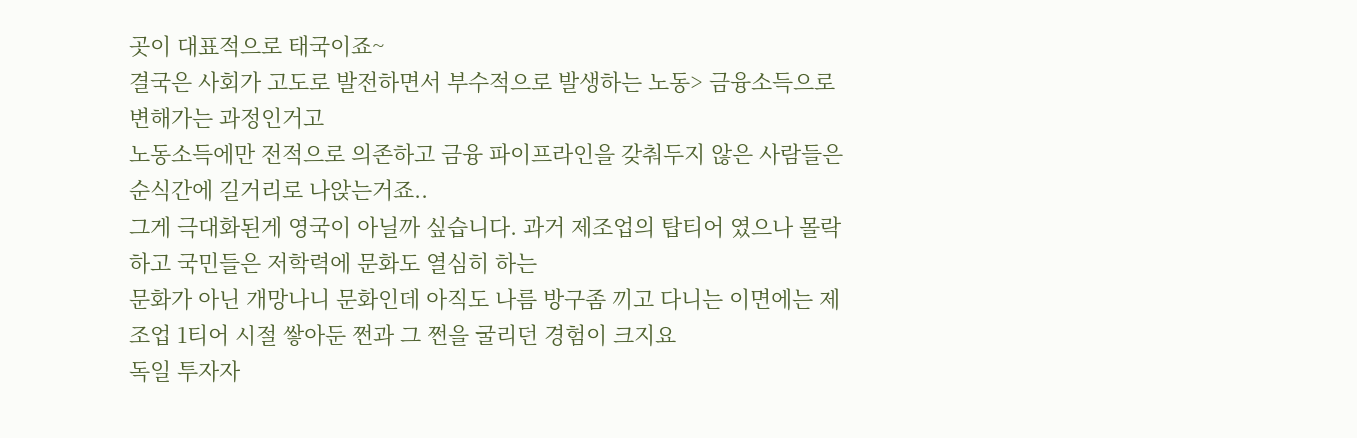곳이 대표적으로 태국이죠~
결국은 사회가 고도로 발전하면서 부수적으로 발생하는 노동> 금융소득으로 변해가는 과정인거고
노동소득에만 전적으로 의존하고 금융 파이프라인을 갖춰두지 않은 사람들은 순식간에 길거리로 나앉는거죠..
그게 극대화된게 영국이 아닐까 싶습니다. 과거 제조업의 탑티어 였으나 몰락하고 국민들은 저학력에 문화도 열심히 하는
문화가 아닌 개망나니 문화인데 아직도 나름 방구좀 끼고 다니는 이면에는 제조업 1티어 시절 쌓아둔 쩐과 그 쩐을 굴리던 경험이 크지요
독일 투자자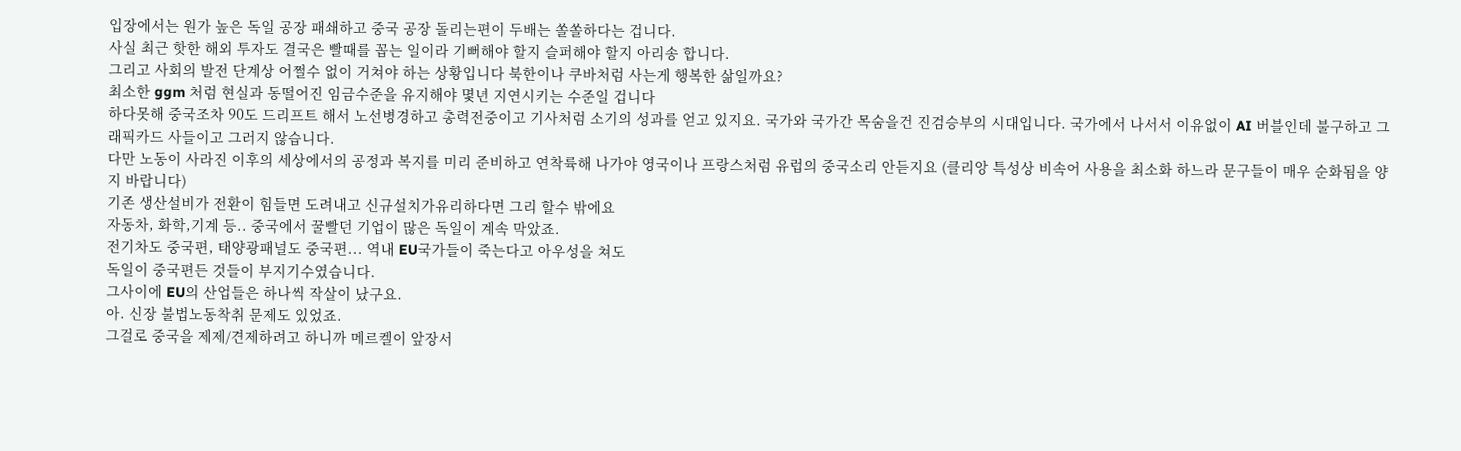입장에서는 원가 높은 독일 공장 패쇄하고 중국 공장 돌리는편이 두배는 쏠쏠하다는 겁니다.
사실 최근 핫한 해외 투자도 결국은 빨때를 꼽는 일이라 기뻐해야 할지 슬퍼해야 할지 아리송 합니다.
그리고 사회의 발전 단계상 어쩔수 없이 거쳐야 하는 상황입니다 북한이나 쿠바처럼 사는게 행복한 삶일까요?
최소한 ggm 처럼 현실과 동떨어진 임금수준을 유지해야 몇년 지연시키는 수준일 겁니다
하다못해 중국조차 90도 드리프트 해서 노선병경하고 총력전중이고 기사처럼 소기의 성과를 얻고 있지요. 국가와 국가간 목숨을건 진검승부의 시대입니다. 국가에서 나서서 이유없이 AI 버블인데 불구하고 그래픽카드 사들이고 그러지 않습니다.
다만 노동이 사라진 이후의 세상에서의 공정과 복지를 미리 준비하고 연착륙해 나가야 영국이나 프랑스처럼 유럽의 중국소리 안듣지요 (클리앙 특성상 비속어 사용을 최소화 하느라 문구들이 매우 순화됨을 양지 바랍니다)
기존 생산설비가 전환이 힘들면 도려내고 신규설치가유리하다면 그리 할수 밖에요
자동차, 화학,기계 등.. 중국에서 꿀빨던 기업이 많은 독일이 계속 막았죠.
전기차도 중국편, 태양광패널도 중국편... 역내 EU국가들이 죽는다고 아우성을 쳐도
독일이 중국편든 것들이 부지기수였습니다.
그사이에 EU의 산업들은 하나씩 작살이 났구요.
아. 신장 불법노동착취 문제도 있었죠.
그걸로 중국을 제제/견제하려고 하니까 메르켈이 앞장서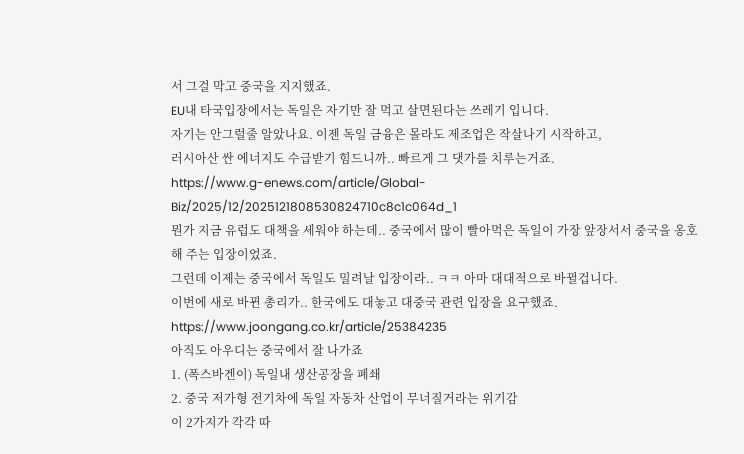서 그걸 막고 중국을 지지했죠.
EU내 타국입장에서는 독일은 자기만 잘 먹고 살면된다는 쓰레기 입니다.
자기는 안그럴줄 알았나요. 이젠 독일 금융은 몰라도 제조업은 작살나기 시작하고,
러시아산 싼 에너지도 수급받기 힘드니까.. 빠르게 그 댓가를 치루는거죠.
https://www.g-enews.com/article/Global-Biz/2025/12/2025121808530824710c8c1c064d_1
뭔가 지금 유럽도 대책을 세워야 하는데.. 중국에서 많이 빨아먹은 독일이 가장 앞장서서 중국을 옹호해 주는 입장이었죠.
그런데 이제는 중국에서 독일도 밀려날 입장이라.. ㅋㅋ 아마 대대적으로 바뀔겁니다.
이번에 새로 바뀐 총리가.. 한국에도 대놓고 대중국 관련 입장을 요구했죠.
https://www.joongang.co.kr/article/25384235
아직도 아우디는 중국에서 잘 나가죠
1. (폭스바겐이) 독일내 생산공장을 폐쇄
2. 중국 저가형 전기차에 독일 자동차 산업이 무너질거라는 위기감
이 2가지가 각각 따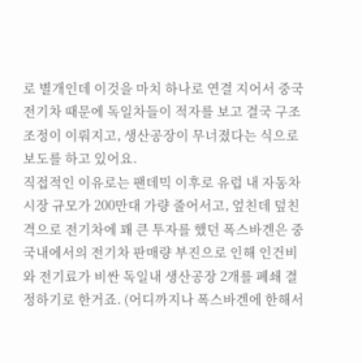로 별개인데 이것을 마치 하나로 연결 지어서 중국 전기차 때문에 독일차들이 적자를 보고 결국 구조조정이 이뤄지고, 생산공장이 무너졌다는 식으로 보도를 하고 있어요.
직접적인 이유로는 팬데믹 이후로 유럽 내 자동차 시장 규모가 200만대 가량 줄어서고, 엎친데 덮친격으로 전기차에 꽤 큰 투자를 했던 폭스바겐은 중국내에서의 전기차 판매량 부진으로 인해 인건비와 전기료가 비싼 독일내 생산공장 2개를 폐쇄 결정하기로 한거죠. (어디까지나 폭스바겐에 한해서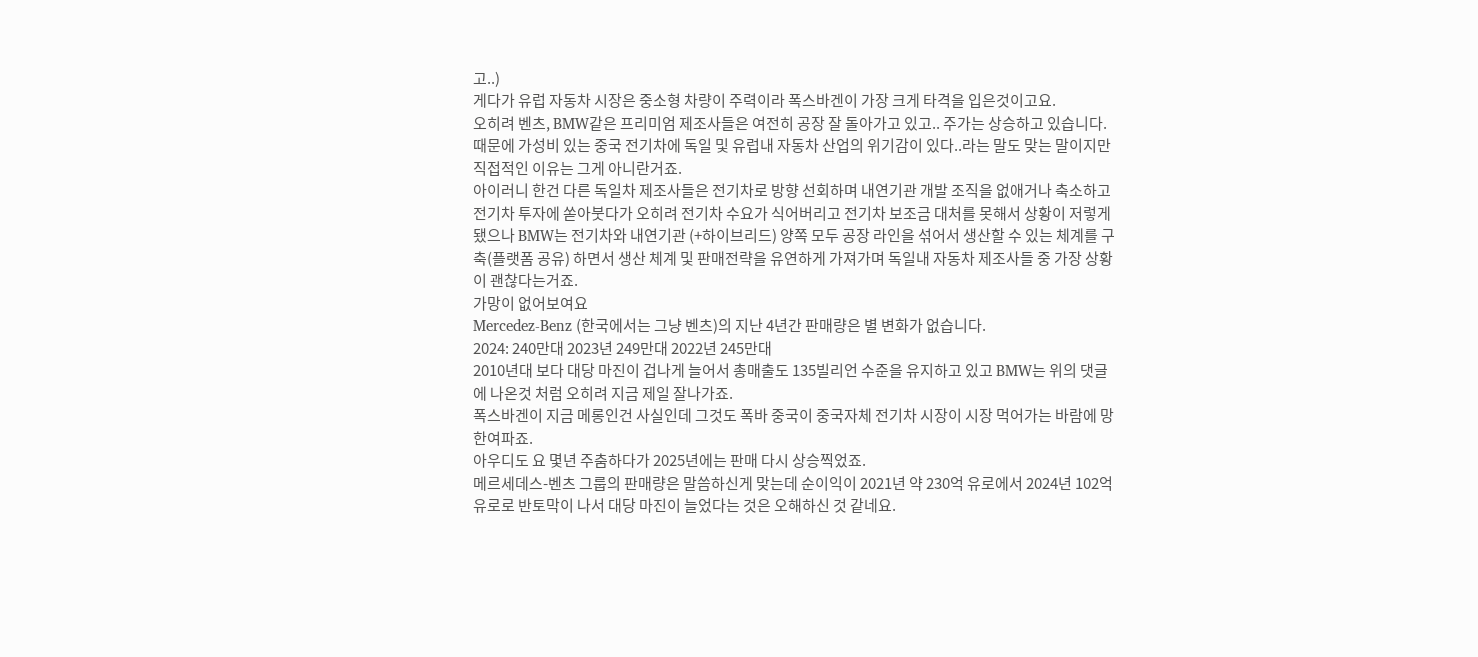고..)
게다가 유럽 자동차 시장은 중소형 차량이 주력이라 폭스바겐이 가장 크게 타격을 입은것이고요.
오히려 벤츠, BMW같은 프리미엄 제조사들은 여전히 공장 잘 돌아가고 있고.. 주가는 상승하고 있습니다.
때문에 가성비 있는 중국 전기차에 독일 및 유럽내 자동차 산업의 위기감이 있다..라는 말도 맞는 말이지만 직접적인 이유는 그게 아니란거죠.
아이러니 한건 다른 독일차 제조사들은 전기차로 방향 선회하며 내연기관 개발 조직을 없애거나 축소하고 전기차 투자에 쏟아붓다가 오히려 전기차 수요가 식어버리고 전기차 보조금 대처를 못해서 상황이 저렇게 됐으나 BMW는 전기차와 내연기관 (+하이브리드) 양쪽 모두 공장 라인을 섞어서 생산할 수 있는 체계를 구축(플랫폼 공유) 하면서 생산 체계 및 판매전략을 유연하게 가져가며 독일내 자동차 제조사들 중 가장 상황이 괜찮다는거죠.
가망이 없어보여요
Mercedez-Benz (한국에서는 그냥 벤츠)의 지난 4년간 판매량은 별 변화가 없습니다.
2024: 240만대 2023년 249만대 2022년 245만대
2010년대 보다 대당 마진이 겁나게 늘어서 총매출도 135빌리언 수준을 유지하고 있고 BMW는 위의 댓글에 나온것 처럼 오히려 지금 제일 잘나가죠.
폭스바겐이 지금 메롱인건 사실인데 그것도 폭바 중국이 중국자체 전기차 시장이 시장 먹어가는 바람에 망한여파죠.
아우디도 요 몇년 주춤하다가 2025년에는 판매 다시 상승찍었죠.
메르세데스-벤츠 그룹의 판매량은 말씀하신게 맞는데 순이익이 2021년 약 230억 유로에서 2024년 102억 유로로 반토막이 나서 대당 마진이 늘었다는 것은 오해하신 것 같네요.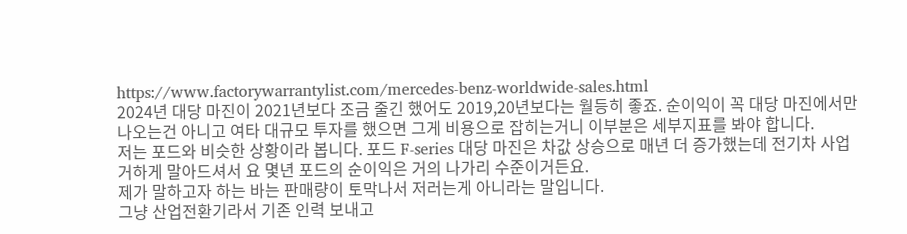https://www.factorywarrantylist.com/mercedes-benz-worldwide-sales.html
2024년 대당 마진이 2021년보다 조금 줄긴 했어도 2019,20년보다는 월등히 좋죠. 순이익이 꼭 대당 마진에서만 나오는건 아니고 여타 대규모 투자를 했으면 그게 비용으로 잡히는거니 이부분은 세부지표를 봐야 합니다.
저는 포드와 비슷한 상황이라 봅니다. 포드 F-series 대당 마진은 차값 상승으로 매년 더 증가했는데 전기차 사업 거하게 말아드셔서 요 몇년 포드의 순이익은 거의 나가리 수준이거든요.
제가 말하고자 하는 바는 판매량이 토막나서 저러는게 아니라는 말입니다.
그냥 산업전환기라서 기존 인력 보내고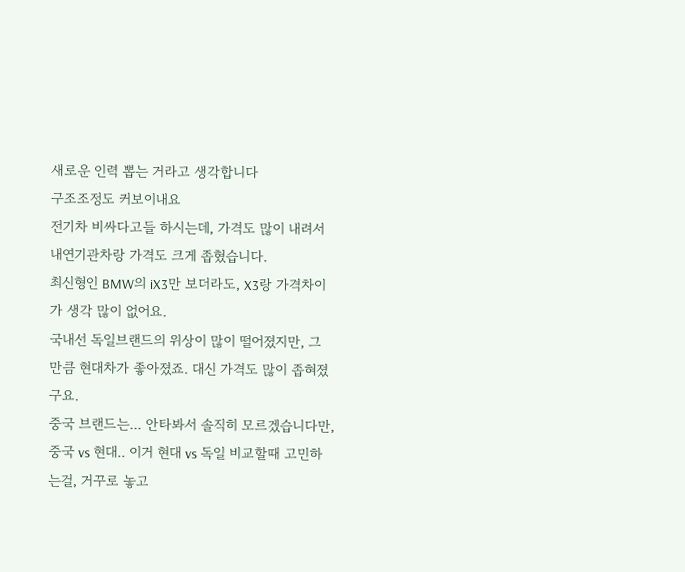새로운 인력 뽑는 거라고 생각합니다
구조조정도 커보이내요
전기차 비싸다고들 하시는데, 가격도 많이 내려서 내연기관차랑 가격도 크게 좁혔습니다.
최신형인 BMW의 iX3만 보더라도, X3랑 가격차이가 생각 많이 없어요.
국내선 독일브랜드의 위상이 많이 떨어졌지만, 그 만큼 현대차가 좋아졌죠. 대신 가격도 많이 좁혀졌구요.
중국 브랜드는... 안타봐서 솔직히 모르겠습니다만,
중국 vs 현대.. 이거 현대 vs 독일 비교할때 고민하는걸, 거꾸로 놓고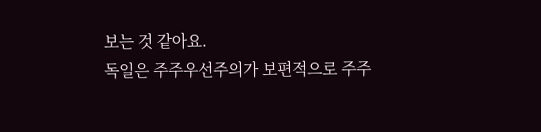보는 것 같아요.
독일은 주주우선주의가 보편적으로 주주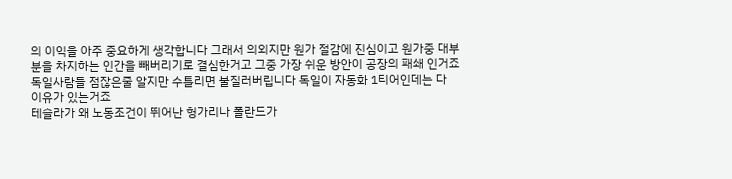의 이익을 아주 중요하게 생각합니다 그래서 의외지만 원가 절감에 진심이고 원가중 대부분을 차지하는 인간을 빼버리기로 결심한거고 그중 가장 쉬운 방안이 공장의 패쇄 인거죠
독일사람들 점잖은줄 알지만 수틀리면 불질러버립니다 독일이 자동화 1티어인데는 다 이유가 있는거죠
테슬라가 왜 노동조건이 뛰어난 헝가리나 폴란드가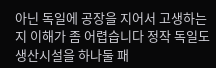아닌 독일에 공장을 지어서 고생하는지 이해가 좀 어렵습니다 정작 독일도 생산시설을 하나둘 패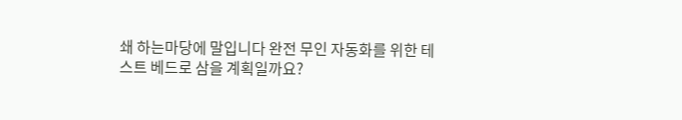쇄 하는마당에 말입니다 완전 무인 자동화를 위한 테스트 베드로 삼을 계획일까요?